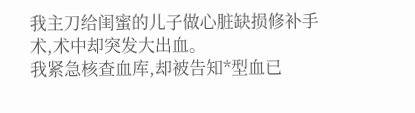我主刀给闺蜜的儿子做心脏缺损修补手术,术中却突发大出血。
我紧急核查血库,却被告知*型血已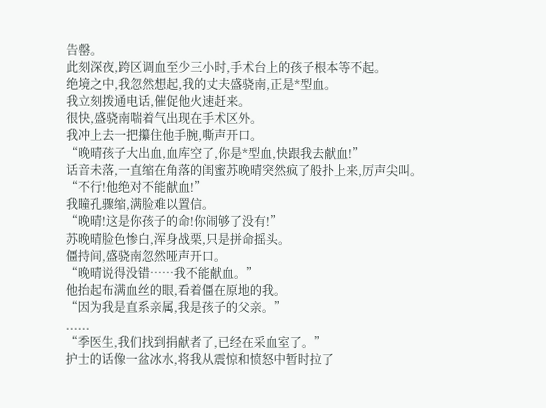告罄。
此刻深夜,跨区调血至少三小时,手术台上的孩子根本等不起。
绝境之中,我忽然想起,我的丈夫盛骁南,正是*型血。
我立刻拨通电话,催促他火速赶来。
很快,盛骁南喘着气出现在手术区外。
我冲上去一把攥住他手腕,嘶声开口。
“晚晴孩子大出血,血库空了,你是*型血,快跟我去献血!”
话音未落,一直缩在角落的闺蜜苏晚晴突然疯了般扑上来,厉声尖叫。
“不行!他绝对不能献血!”
我瞳孔骤缩,满脸难以置信。
“晚晴!这是你孩子的命!你闹够了没有!”
苏晚晴脸色惨白,浑身战栗,只是拼命摇头。
僵持间,盛骁南忽然哑声开口。
“晚晴说得没错……我不能献血。”
他抬起布满血丝的眼,看着僵在原地的我。
“因为我是直系亲属,我是孩子的父亲。”
......
“季医生,我们找到捐献者了,已经在采血室了。”
护士的话像一盆冰水,将我从震惊和愤怒中暂时拉了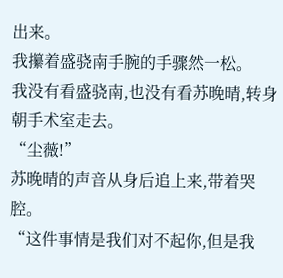出来。
我攥着盛骁南手腕的手骤然一松。
我没有看盛骁南,也没有看苏晚晴,转身朝手术室走去。
“尘薇!”
苏晚晴的声音从身后追上来,带着哭腔。
“这件事情是我们对不起你,但是我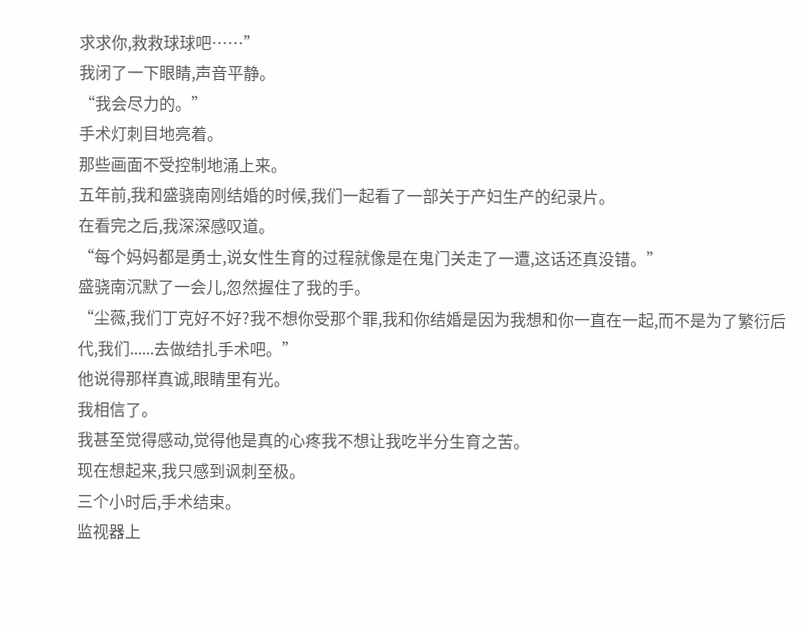求求你,救救球球吧……”
我闭了一下眼睛,声音平静。
“我会尽力的。”
手术灯刺目地亮着。
那些画面不受控制地涌上来。
五年前,我和盛骁南刚结婚的时候,我们一起看了一部关于产妇生产的纪录片。
在看完之后,我深深感叹道。
“每个妈妈都是勇士,说女性生育的过程就像是在鬼门关走了一遭,这话还真没错。”
盛骁南沉默了一会儿,忽然握住了我的手。
“尘薇,我们丁克好不好?我不想你受那个罪,我和你结婚是因为我想和你一直在一起,而不是为了繁衍后代,我们......去做结扎手术吧。”
他说得那样真诚,眼睛里有光。
我相信了。
我甚至觉得感动,觉得他是真的心疼我不想让我吃半分生育之苦。
现在想起来,我只感到讽刺至极。
三个小时后,手术结束。
监视器上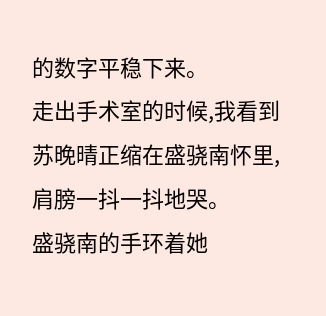的数字平稳下来。
走出手术室的时候,我看到苏晚晴正缩在盛骁南怀里,肩膀一抖一抖地哭。
盛骁南的手环着她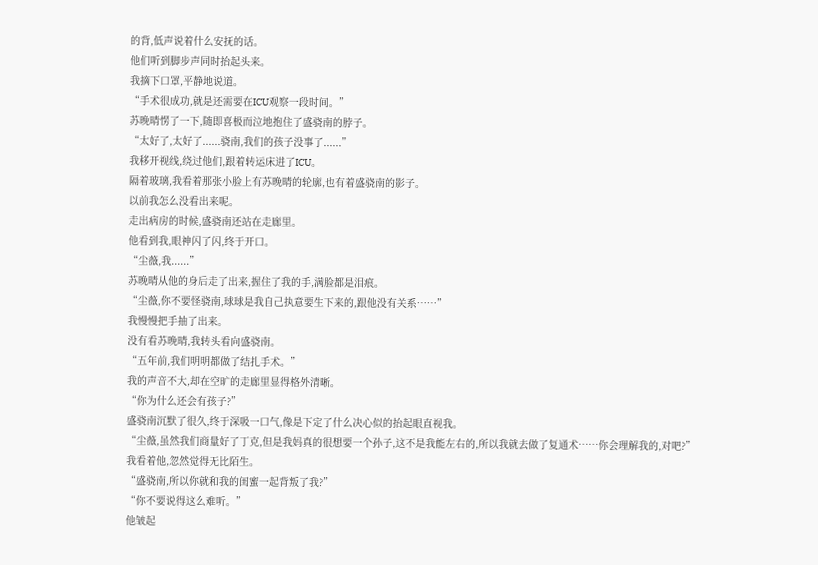的背,低声说着什么安抚的话。
他们听到脚步声同时抬起头来。
我摘下口罩,平静地说道。
“手术很成功,就是还需要在ICU观察一段时间。”
苏晚晴愣了一下,随即喜极而泣地抱住了盛骁南的脖子。
“太好了,太好了......骁南,我们的孩子没事了......”
我移开视线,绕过他们,跟着转运床进了ICU。
隔着玻璃,我看着那张小脸上有苏晚晴的轮廓,也有着盛骁南的影子。
以前我怎么没看出来呢。
走出病房的时候,盛骁南还站在走廊里。
他看到我,眼神闪了闪,终于开口。
“尘薇,我......”
苏晚晴从他的身后走了出来,握住了我的手,满脸都是泪痕。
“尘薇,你不要怪骁南,球球是我自己执意要生下来的,跟他没有关系……”
我慢慢把手抽了出来。
没有看苏晚晴,我转头看向盛骁南。
“五年前,我们明明都做了结扎手术。”
我的声音不大,却在空旷的走廊里显得格外清晰。
“你为什么还会有孩子?”
盛骁南沉默了很久,终于深吸一口气,像是下定了什么决心似的抬起眼直视我。
“尘薇,虽然我们商量好了丁克,但是我妈真的很想要一个孙子,这不是我能左右的,所以我就去做了复通术……你会理解我的,对吧?”
我看着他,忽然觉得无比陌生。
“盛骁南,所以你就和我的闺蜜一起背叛了我?”
“你不要说得这么难听。”
他皱起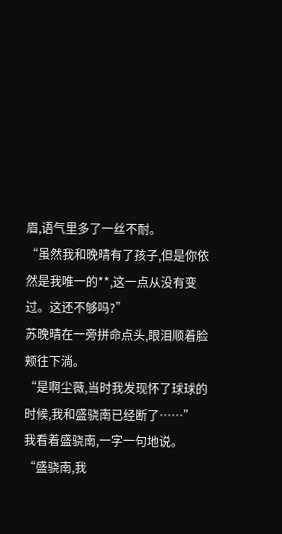眉,语气里多了一丝不耐。
“虽然我和晚晴有了孩子,但是你依然是我唯一的**,这一点从没有变过。这还不够吗?”
苏晚晴在一旁拼命点头,眼泪顺着脸颊往下淌。
“是啊尘薇,当时我发现怀了球球的时候,我和盛骁南已经断了……”
我看着盛骁南,一字一句地说。
“盛骁南,我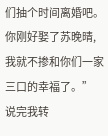们抽个时间离婚吧。你刚好娶了苏晚晴,我就不掺和你们一家三口的幸福了。”
说完我转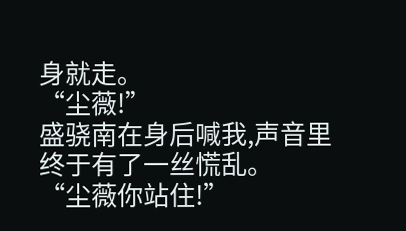身就走。
“尘薇!”
盛骁南在身后喊我,声音里终于有了一丝慌乱。
“尘薇你站住!”